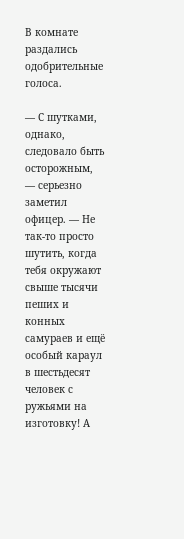В комнате раздались одобрительные голоса.

— С шутками, однако, следовало быть осторожным, — серьезно заметил офицер. — Не так-то просто шутить, когда тебя окружают свыше тысячи пеших и конных самураев и ещё особый караул в шестьдесят человек с ружьями на изготовку! А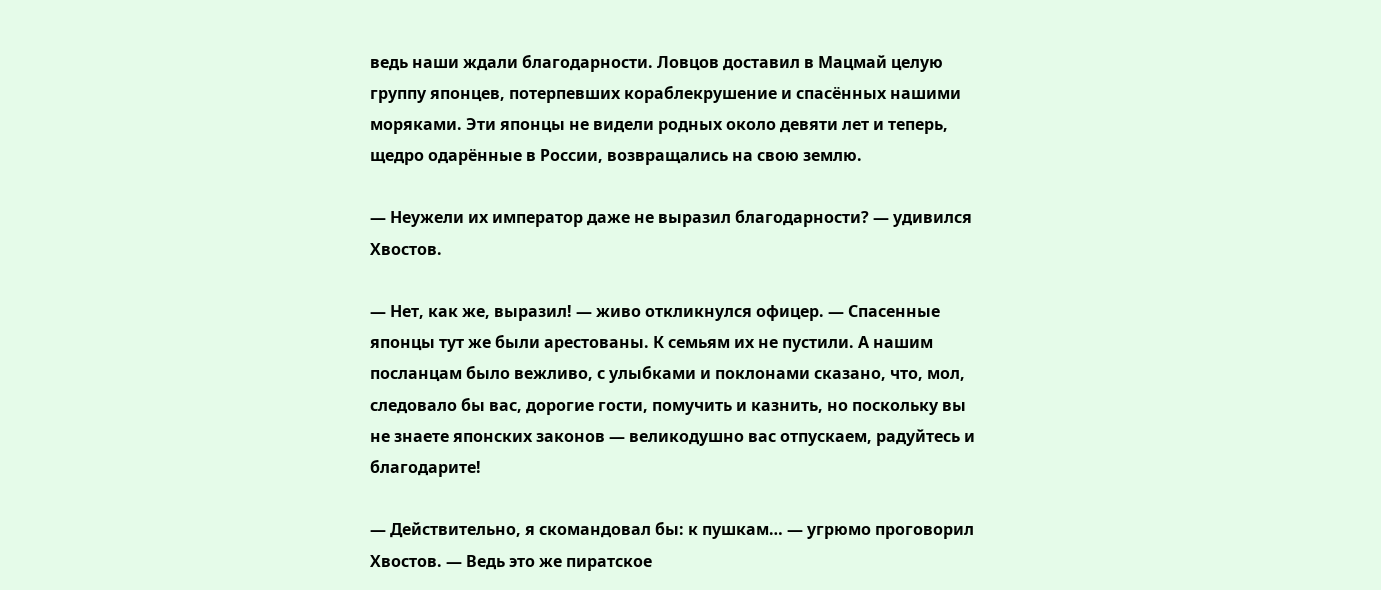ведь наши ждали благодарности. Ловцов доставил в Мацмай целую группу японцев, потерпевших кораблекрушение и спасённых нашими моряками. Эти японцы не видели родных около девяти лет и теперь, щедро одарённые в России, возвращались на свою землю.

— Неужели их император даже не выразил благодарности? — удивился Хвостов.

— Нет, как же, выразил! — живо откликнулся офицер. — Спасенные японцы тут же были арестованы. К семьям их не пустили. А нашим посланцам было вежливо, с улыбками и поклонами сказано, что, мол, следовало бы вас, дорогие гости, помучить и казнить, но поскольку вы не знаете японских законов — великодушно вас отпускаем, радуйтесь и благодарите!

— Действительно, я скомандовал бы: к пушкам… — угрюмо проговорил Хвостов. — Ведь это же пиратское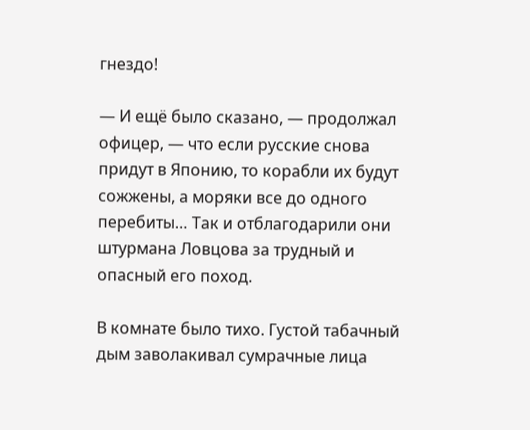гнездо!

— И ещё было сказано, — продолжал офицер, — что если русские снова придут в Японию, то корабли их будут сожжены, а моряки все до одного перебиты… Так и отблагодарили они штурмана Ловцова за трудный и опасный его поход.

В комнате было тихо. Густой табачный дым заволакивал сумрачные лица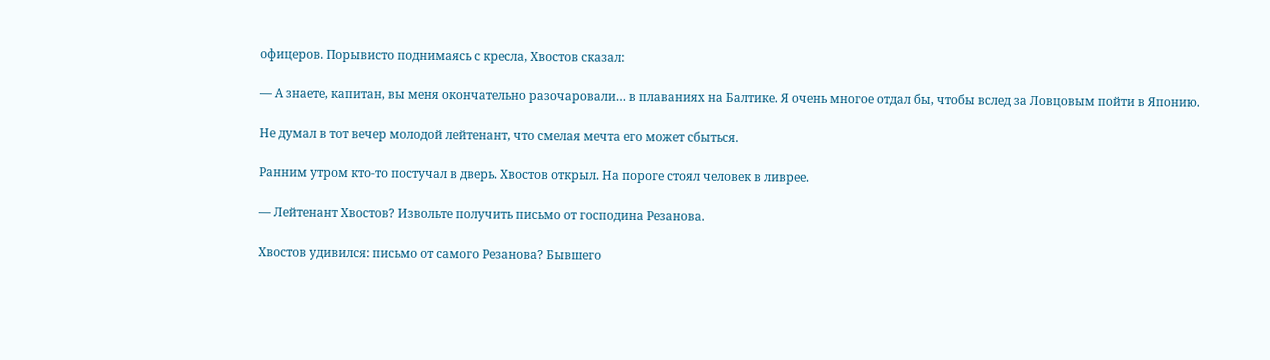офицеров. Порывисто поднимаясь с кресла, Хвостов сказал:

— А знаете, капитан, вы меня окончательно разочаровали… в плаваниях на Балтике. Я очень многое отдал бы, чтобы вслед за Ловцовым пойти в Японию.

Не думал в тот вечер молодой лейтенант, что смелая мечта его может сбыться.

Ранним утром кто-то постучал в дверь. Хвостов открыл. На пороге стоял человек в ливрее.

— Лейтенант Хвостов? Извольте получить письмо от господина Резанова.

Хвостов удивился: письмо от самого Резанова? Бывшего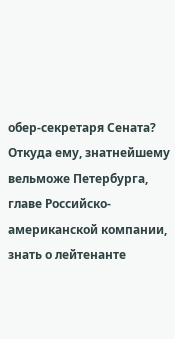обер-секретаря Сената? Откуда ему, знатнейшему вельможе Петербурга, главе Российско-американской компании, знать о лейтенанте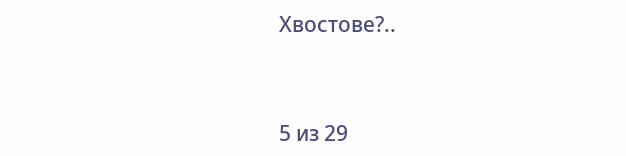Хвостове?..



5 из 29